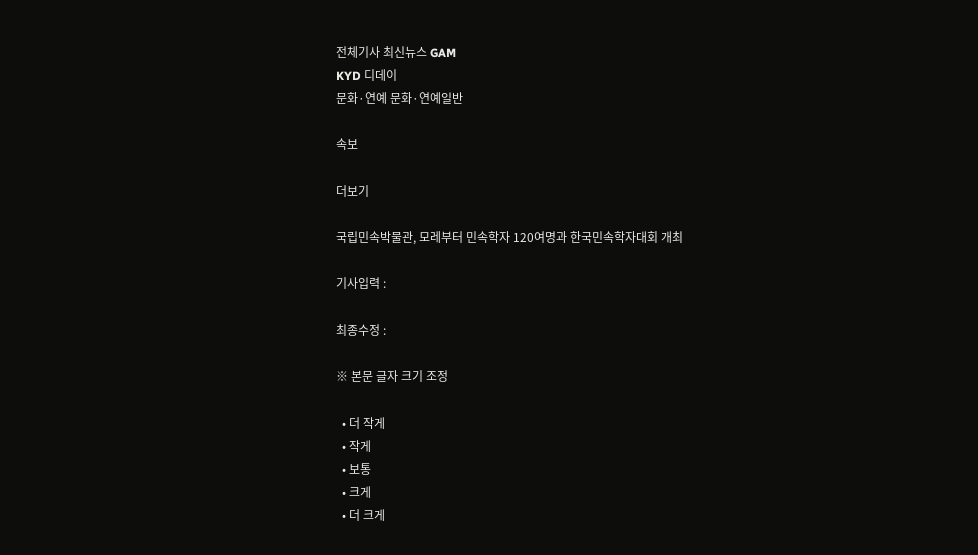전체기사 최신뉴스 GAM
KYD 디데이
문화·연예 문화·연예일반

속보

더보기

국립민속박물관, 모레부터 민속학자 120여명과 한국민속학자대회 개최

기사입력 :

최종수정 :

※ 본문 글자 크기 조정

  • 더 작게
  • 작게
  • 보통
  • 크게
  • 더 크게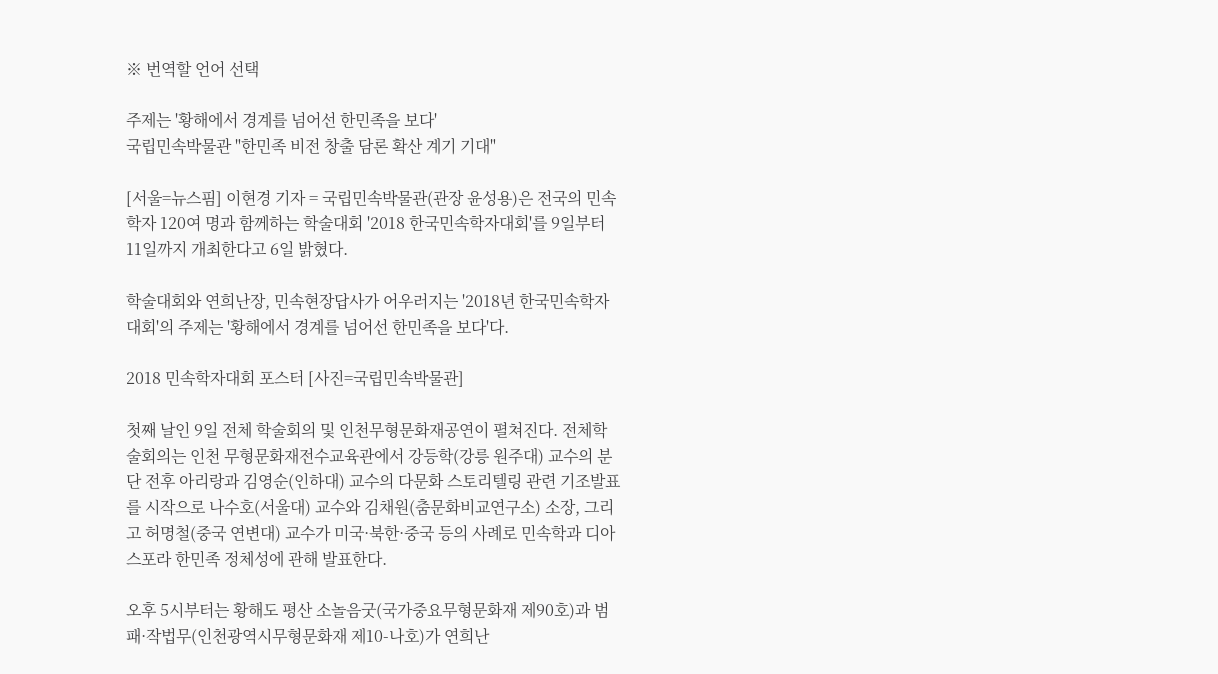※ 번역할 언어 선택

주제는 '황해에서 경계를 넘어선 한민족을 보다'
국립민속박물관 "한민족 비전 창출 담론 확산 계기 기대"

[서울=뉴스핌] 이현경 기자 = 국립민속박물관(관장 윤성용)은 전국의 민속학자 120여 명과 함께하는 학술대회 '2018 한국민속학자대회'를 9일부터 11일까지 개최한다고 6일 밝혔다.

학술대회와 연희난장, 민속현장답사가 어우러지는 '2018년 한국민속학자대회'의 주제는 '황해에서 경계를 넘어선 한민족을 보다'다.

2018 민속학자대회 포스터 [사진=국립민속박물관]

첫째 날인 9일 전체 학술회의 및 인천무형문화재공연이 펼쳐진다. 전체학술회의는 인천 무형문화재전수교육관에서 강등학(강릉 원주대) 교수의 분단 전후 아리랑과 김영순(인하대) 교수의 다문화 스토리텔링 관련 기조발표를 시작으로 나수호(서울대) 교수와 김채원(춤문화비교연구소) 소장, 그리고 허명철(중국 연변대) 교수가 미국·북한·중국 등의 사례로 민속학과 디아스포라 한민족 정체성에 관해 발표한다.

오후 5시부터는 황해도 평산 소놀음굿(국가중요무형문화재 제90호)과 범패·작법무(인천광역시무형문화재 제10-나호)가 연희난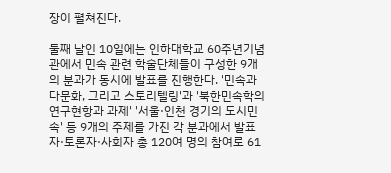장이 펼쳐진다.

둘째 날인 10일에는 인하대학교 60주년기념관에서 민속 관련 학술단체들이 구성한 9개의 분과가 동시에 발표를 진행한다. '민속과 다문화, 그리고 스토리텔링'과 '북한민속학의 연구현항과 과제' '서울·인천 경기의 도시민속' 등 9개의 주제를 가진 각 분과에서 발표자·토론자·사회자 총 120여 명의 참여로 61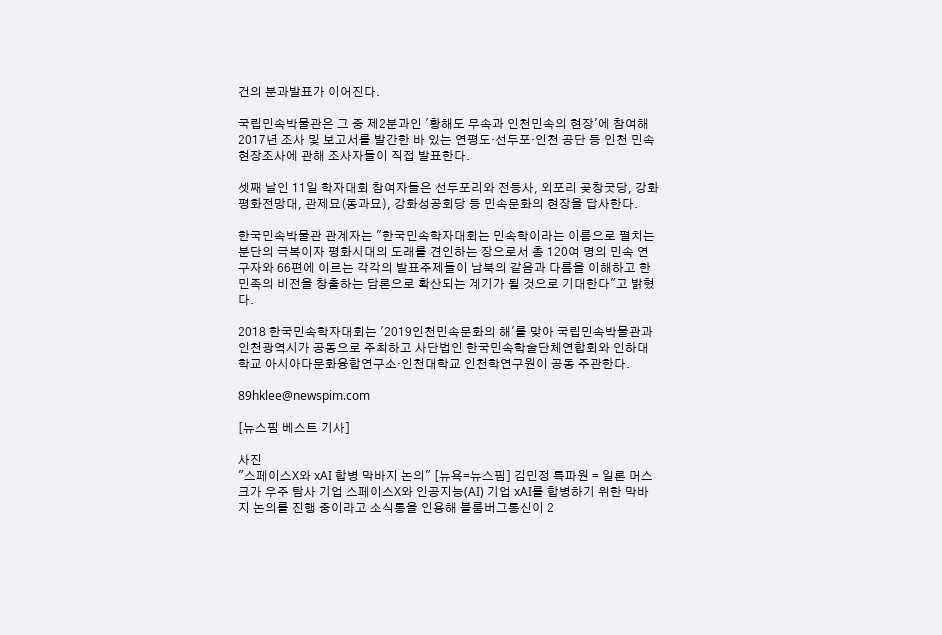건의 분과발표가 이어진다.

국립민속박물관은 그 중 제2분과인 '황해도 무속과 인천민속의 현장'에 참여해 2017년 조사 및 보고서를 발간한 바 있는 연평도·선두포·인천 공단 등 인천 민속 현장조사에 관해 조사자들이 직접 발표한다.

셋째 날인 11일 학자대회 참여자들은 선두포리와 전등사, 외포리 곶창굿당, 강화평화전망대, 관제묘(동과묘), 강화성공회당 등 민속문화의 현장을 답사한다.

한국민속박물관 관계자는 "한국민속학자대회는 민속학이라는 이름으로 펼치는 분단의 극복이자 평화시대의 도래를 견인하는 장으로서 총 120여 명의 민속 연구자와 66편에 이르는 각각의 발표주제들이 남북의 같음과 다름을 이해하고 한민족의 비전을 창출하는 담론으로 확산되는 계기가 될 것으로 기대한다"고 밝혔다.

2018 한국민속학자대회는 '2019인천민속문화의 해'를 맞아 국립민속박물관과 인천광역시가 공동으로 주최하고 사단법인 한국민속학술단체연합회와 인하대학교 아시아다문화융합연구소·인천대학교 인천학연구원이 공동 주관한다.

89hklee@newspim.com

[뉴스핌 베스트 기사]

사진
"스페이스X와 xAI 합병 막바지 논의" [뉴욕=뉴스핌] 김민정 특파원 = 일론 머스크가 우주 탐사 기업 스페이스X와 인공지능(AI) 기업 xAI를 합병하기 위한 막바지 논의를 진행 중이라고 소식통을 인용해 블룸버그통신이 2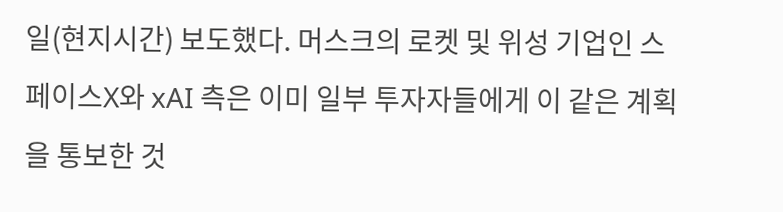일(현지시간) 보도했다. 머스크의 로켓 및 위성 기업인 스페이스X와 xAI 측은 이미 일부 투자자들에게 이 같은 계획을 통보한 것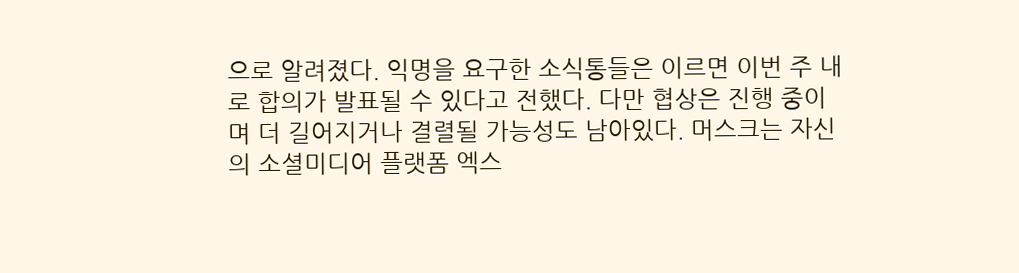으로 알려졌다. 익명을 요구한 소식통들은 이르면 이번 주 내로 합의가 발표될 수 있다고 전했다. 다만 협상은 진행 중이며 더 길어지거나 결렬될 가능성도 남아있다. 머스크는 자신의 소셜미디어 플랫폼 엑스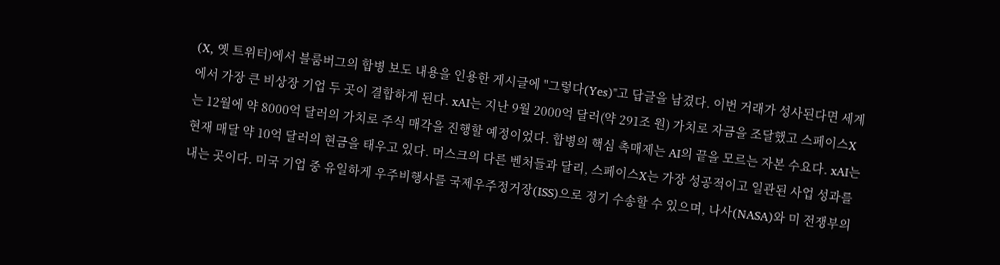(X, 옛 트위터)에서 블룸버그의 합병 보도 내용을 인용한 게시글에 "그렇다(Yes)"고 답글을 남겼다. 이번 거래가 성사된다면 세계에서 가장 큰 비상장 기업 두 곳이 결합하게 된다. xAI는 지난 9월 2000억 달러(약 291조 원) 가치로 자금을 조달했고 스페이스X는 12월에 약 8000억 달러의 가치로 주식 매각을 진행할 예정이었다. 합병의 핵심 촉매제는 AI의 끝을 모르는 자본 수요다. xAI는 현재 매달 약 10억 달러의 현금을 태우고 있다. 머스크의 다른 벤처들과 달리, 스페이스X는 가장 성공적이고 일관된 사업 성과를 내는 곳이다. 미국 기업 중 유일하게 우주비행사를 국제우주정거장(ISS)으로 정기 수송할 수 있으며, 나사(NASA)와 미 전쟁부의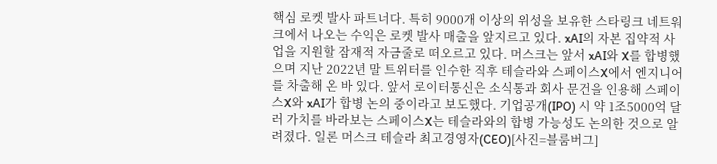핵심 로켓 발사 파트너다. 특히 9000개 이상의 위성을 보유한 스타링크 네트워크에서 나오는 수익은 로켓 발사 매출을 앞지르고 있다. xAI의 자본 집약적 사업을 지원할 잠재적 자금줄로 떠오르고 있다. 머스크는 앞서 xAI와 X를 합병했으며 지난 2022년 말 트위터를 인수한 직후 테슬라와 스페이스X에서 엔지니어를 차출해 온 바 있다. 앞서 로이터통신은 소식통과 회사 문건을 인용해 스페이스X와 xAI가 합병 논의 중이라고 보도했다. 기업공개(IPO) 시 약 1조5000억 달러 가치를 바라보는 스페이스X는 테슬라와의 합병 가능성도 논의한 것으로 알려졌다. 일론 머스크 테슬라 최고경영자(CEO)[사진=블룸버그]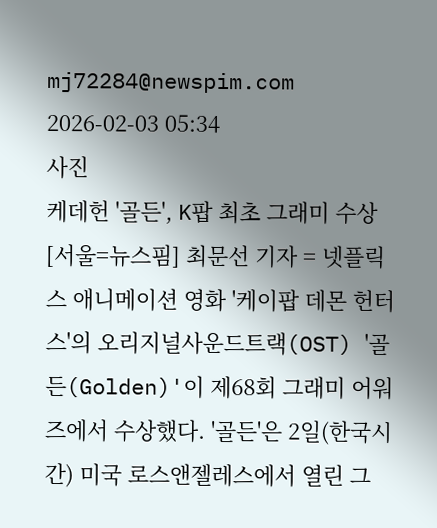mj72284@newspim.com 2026-02-03 05:34
사진
케데헌 '골든', K팝 최초 그래미 수상 [서울=뉴스핌] 최문선 기자 = 넷플릭스 애니메이션 영화 '케이팝 데몬 헌터스'의 오리지널사운드트랙(OST) '골든(Golden)'이 제68회 그래미 어워즈에서 수상했다. '골든'은 2일(한국시간) 미국 로스앤젤레스에서 열린 그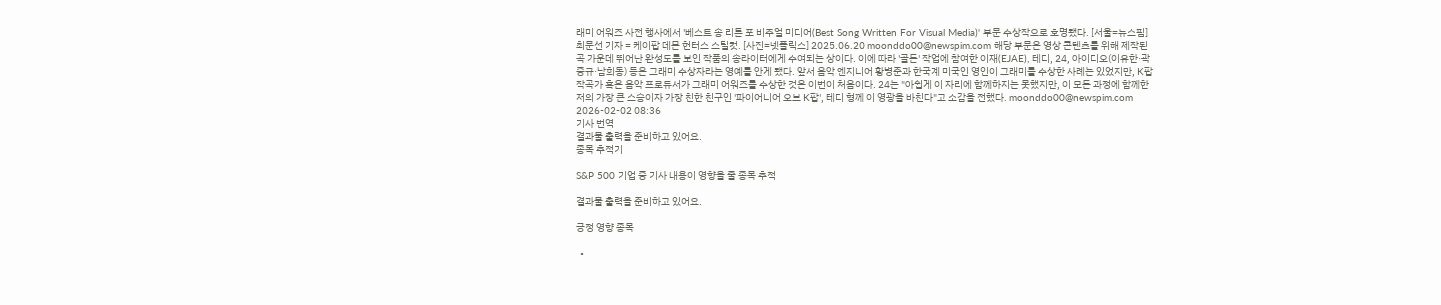래미 어워즈 사전 행사에서 '베스트 송 리튼 포 비주얼 미디어(Best Song Written For Visual Media)' 부문 수상작으로 호명됐다. [서울=뉴스핌] 최문선 기자 = 케이팝 데몬 헌터스 스틸컷. [사진=넷플릭스] 2025.06.20 moonddo00@newspim.com 해당 부문은 영상 콘텐츠를 위해 제작된 곡 가운데 뛰어난 완성도를 보인 작품의 송라이터에게 수여되는 상이다. 이에 따라 '골든' 작업에 참여한 이재(EJAE), 테디, 24, 아이디오(이유한·곽중규·남희동) 등은 그래미 수상자라는 영예를 안게 됐다. 앞서 음악 엔지니어 황병준과 한국계 미국인 영인이 그래미를 수상한 사례는 있었지만, K팝 작곡가 혹은 음악 프로듀서가 그래미 어워즈를 수상한 것은 이번이 처음이다. 24는 "아쉽게 이 자리에 함께하지는 못했지만, 이 모든 과정에 함께한 저의 가장 큰 스승이자 가장 친한 친구인 '파이어니어 오브 K팝', 테디 형께 이 영광을 바친다"고 소감을 전했다. moonddo00@newspim.com 2026-02-02 08:36
기사 번역
결과물 출력을 준비하고 있어요.
종목 추적기

S&P 500 기업 중 기사 내용이 영향을 줄 종목 추적

결과물 출력을 준비하고 있어요.

긍정 영향 종목

  •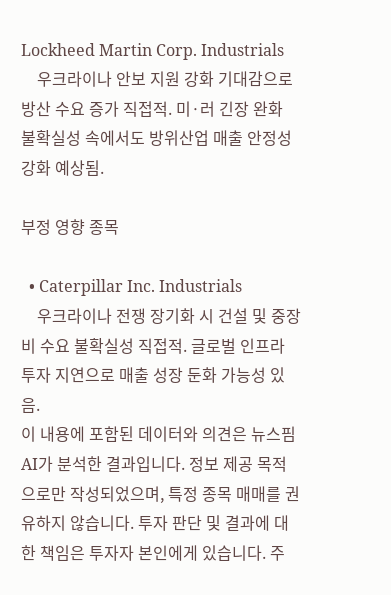Lockheed Martin Corp. Industrials
    우크라이나 안보 지원 강화 기대감으로 방산 수요 증가 직접적. 미·러 긴장 완화 불확실성 속에서도 방위산업 매출 안정성 강화 예상됨.

부정 영향 종목

  • Caterpillar Inc. Industrials
    우크라이나 전쟁 장기화 시 건설 및 중장비 수요 불확실성 직접적. 글로벌 인프라 투자 지연으로 매출 성장 둔화 가능성 있음.
이 내용에 포함된 데이터와 의견은 뉴스핌 AI가 분석한 결과입니다. 정보 제공 목적으로만 작성되었으며, 특정 종목 매매를 권유하지 않습니다. 투자 판단 및 결과에 대한 책임은 투자자 본인에게 있습니다. 주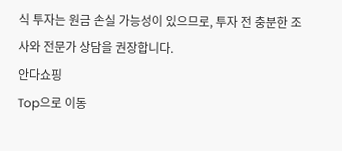식 투자는 원금 손실 가능성이 있으므로, 투자 전 충분한 조사와 전문가 상담을 권장합니다.
안다쇼핑
Top으로 이동